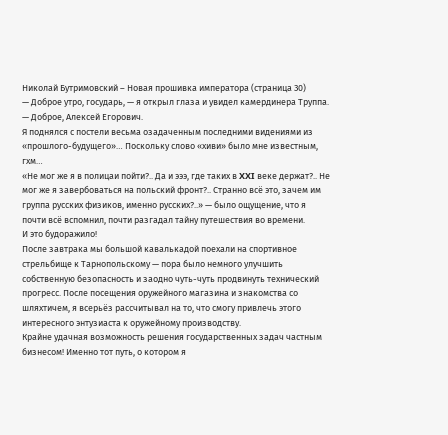Николай Бутримовский – Новая прошивка императора (страница 30)
— Доброе утро, государь, — я открыл глаза и увидел камердинера Труппа.
— Доброе, Алексей Егорович.
Я поднялся с постели весьма озадаченным последними видениями из «прошлого-будущего»… Поскольку слово «хиви» было мне известным, гхм…
«Не мог же я в полицаи пойти?.. Да и эээ, где таких в XXI веке держат?.. Не мог же я завербоваться на польский фронт?.. Странно всё это, зачем им группа русских физиков, именно русских?..» — было ощущение, что я почти всё вспомнил, почти разгадал тайну путешествия во времени.
И это будоражило!
После завтрака мы большой кавалькадой поехали на спортивное стрельбище к Тарнопольскому — пора было немного улучшить собственную безопасность и заодно чуть-чуть продвинуть технический прогресс. После посещения оружейного магазина и знакомства со шляхтичем, я всерьёз рассчитывал на то, что смогу привлечь этого интересного энтузиаста к оружейному производству.
Крайне удачная возможность решения государственных задач частным бизнесом! Именно тот путь, о котором я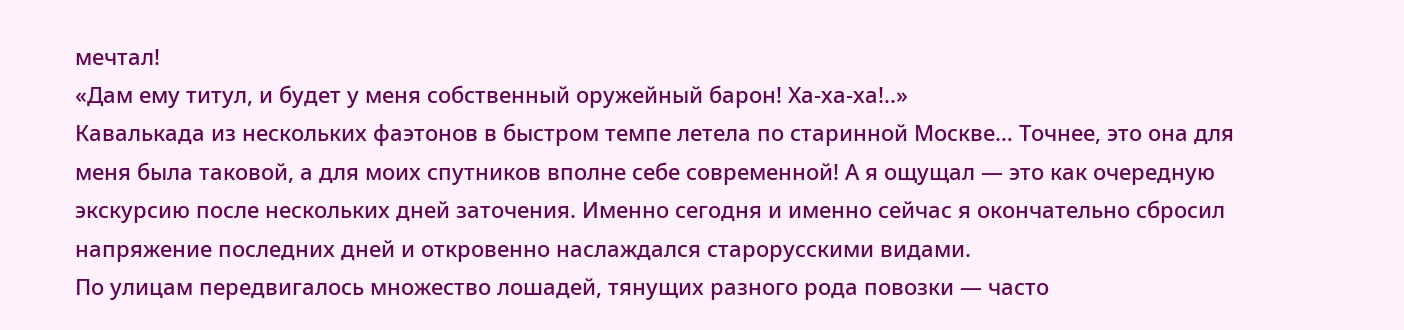мечтал!
«Дам ему титул, и будет у меня собственный оружейный барон! Ха-ха-ха!..»
Кавалькада из нескольких фаэтонов в быстром темпе летела по старинной Москве… Точнее, это она для меня была таковой, а для моих спутников вполне себе современной! А я ощущал — это как очередную экскурсию после нескольких дней заточения. Именно сегодня и именно сейчас я окончательно сбросил напряжение последних дней и откровенно наслаждался старорусскими видами.
По улицам передвигалось множество лошадей, тянущих разного рода повозки — часто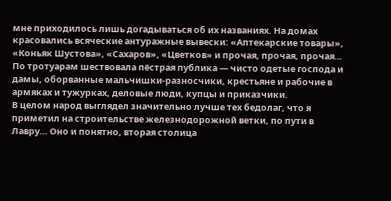мне приходилось лишь догадываться об их названиях. На домах красовались всяческие антуражные вывески: «Аптекарские товары», «Коньяк Шустова», «Сахаров», «Цветков» и прочая, прочая, прочая… По тротуарам шествовала пёстрая публика — чисто одетые господа и дамы, оборванные мальчишки-разносчики, крестьяне и рабочие в армяках и тужурках, деловые люди, купцы и приказчики.
В целом народ выглядел значительно лучше тех бедолаг, что я приметил на строительстве железнодорожной ветки, по пути в Лавру… Оно и понятно, вторая столица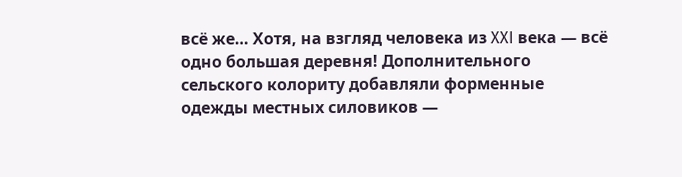всё же… Хотя, на взгляд человека из XXI века — всё одно большая деревня! Дополнительного сельского колориту добавляли форменные одежды местных силовиков —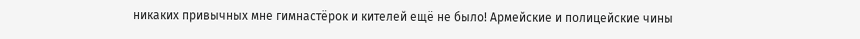никаких привычных мне гимнастёрок и кителей ещё не было! Армейские и полицейские чины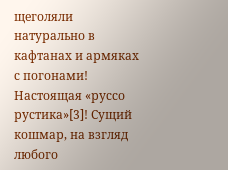щеголяли натурально в кафтанах и армяках с погонами!
Настоящая «руссо рустика»[3]! Сущий кошмар, на взгляд любого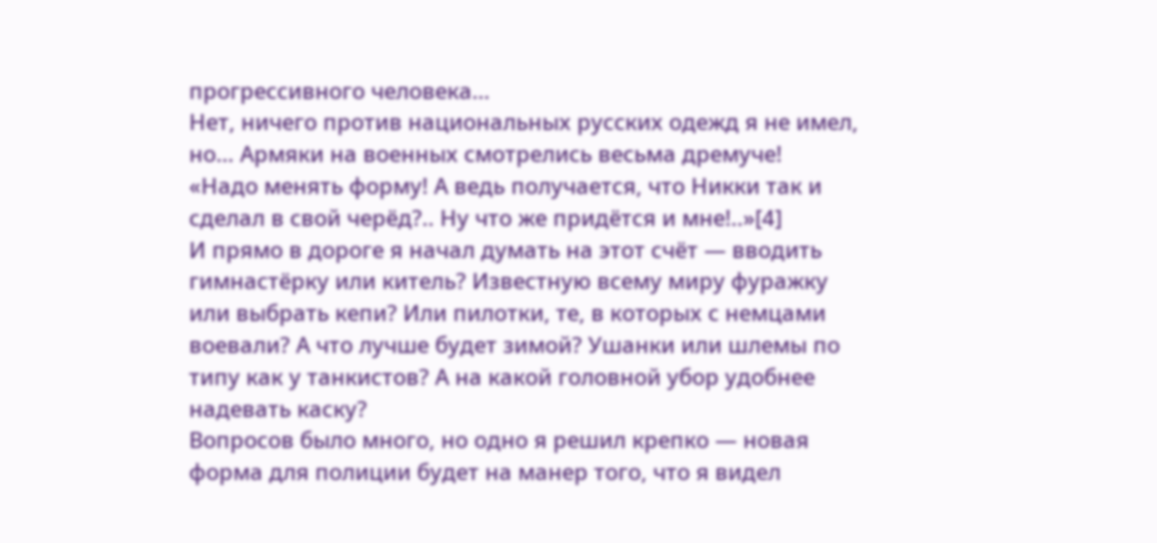прогрессивного человека…
Нет, ничего против национальных русских одежд я не имел, но… Армяки на военных смотрелись весьма дремуче!
«Надо менять форму! А ведь получается, что Никки так и сделал в свой черёд?.. Ну что же придётся и мне!..»[4]
И прямо в дороге я начал думать на этот счёт — вводить гимнастёрку или китель? Известную всему миру фуражку или выбрать кепи? Или пилотки, те, в которых с немцами воевали? А что лучше будет зимой? Ушанки или шлемы по типу как у танкистов? А на какой головной убор удобнее надевать каску?
Вопросов было много, но одно я решил крепко — новая форма для полиции будет на манер того, что я видел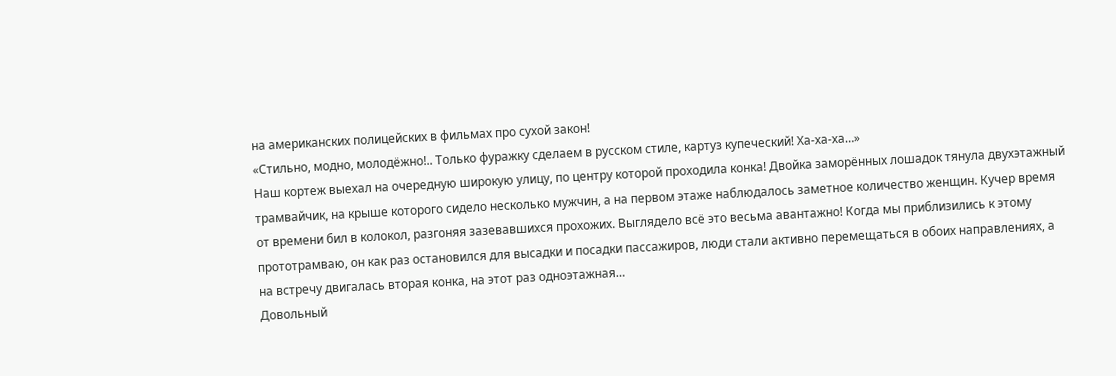на американских полицейских в фильмах про сухой закон!
«Стильно, модно, молодёжно!.. Только фуражку сделаем в русском стиле, картуз купеческий! Ха-ха-ха…»
Наш кортеж выехал на очередную широкую улицу, по центру которой проходила конка! Двойка заморённых лошадок тянула двухэтажный трамвайчик, на крыше которого сидело несколько мужчин, а на первом этаже наблюдалось заметное количество женщин. Кучер время от времени бил в колокол, разгоняя зазевавшихся прохожих. Выглядело всё это весьма авантажно! Когда мы приблизились к этому прототрамваю, он как раз остановился для высадки и посадки пассажиров, люди стали активно перемещаться в обоих направлениях, а на встречу двигалась вторая конка, на этот раз одноэтажная…
Довольный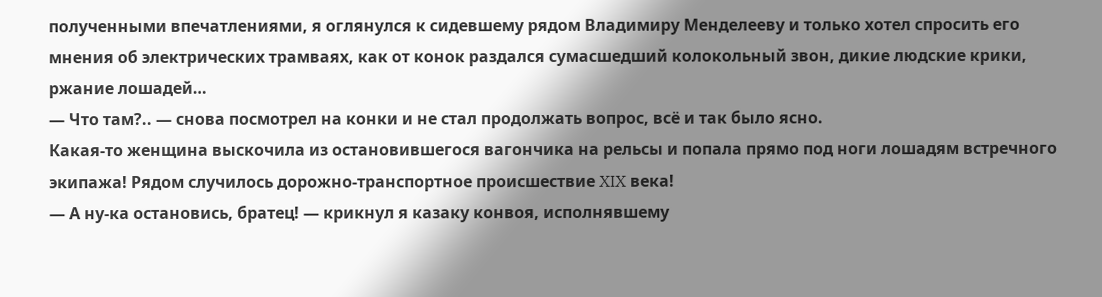полученными впечатлениями, я оглянулся к сидевшему рядом Владимиру Менделееву и только хотел спросить его мнения об электрических трамваях, как от конок раздался сумасшедший колокольный звон, дикие людские крики, ржание лошадей…
— Что там?.. — снова посмотрел на конки и не стал продолжать вопрос, всё и так было ясно.
Какая-то женщина выскочила из остановившегося вагончика на рельсы и попала прямо под ноги лошадям встречного экипажа! Рядом случилось дорожно-транспортное происшествие XIX века!
— А ну-ка остановись, братец! — крикнул я казаку конвоя, исполнявшему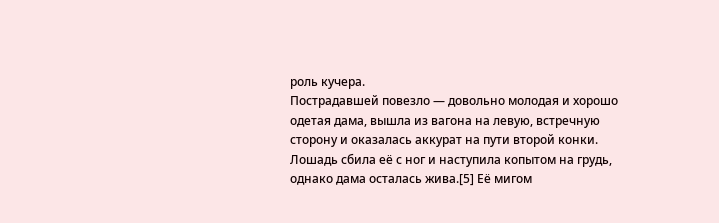роль кучера.
Пострадавшей повезло — довольно молодая и хорошо одетая дама, вышла из вагона на левую, встречную сторону и оказалась аккурат на пути второй конки. Лошадь сбила её с ног и наступила копытом на грудь, однако дама осталась жива.[5] Её мигом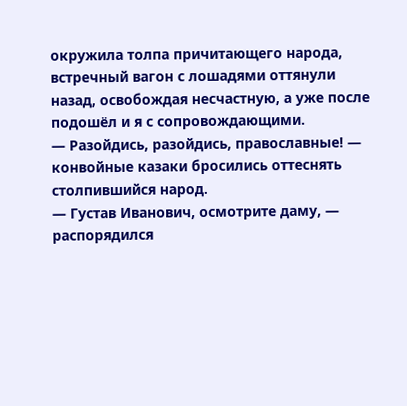окружила толпа причитающего народа, встречный вагон с лошадями оттянули назад, освобождая несчастную, а уже после подошёл и я с сопровождающими.
— Разойдись, разойдись, православные! — конвойные казаки бросились оттеснять столпившийся народ.
— Густав Иванович, осмотрите даму, — распорядился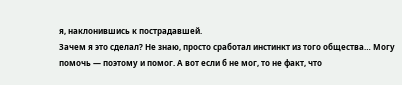я, наклонившись к пострадавшей.
Зачем я это сделал? Не знаю, просто сработал инстинкт из того общества… Могу помочь — поэтому и помог. А вот если б не мог, то не факт, что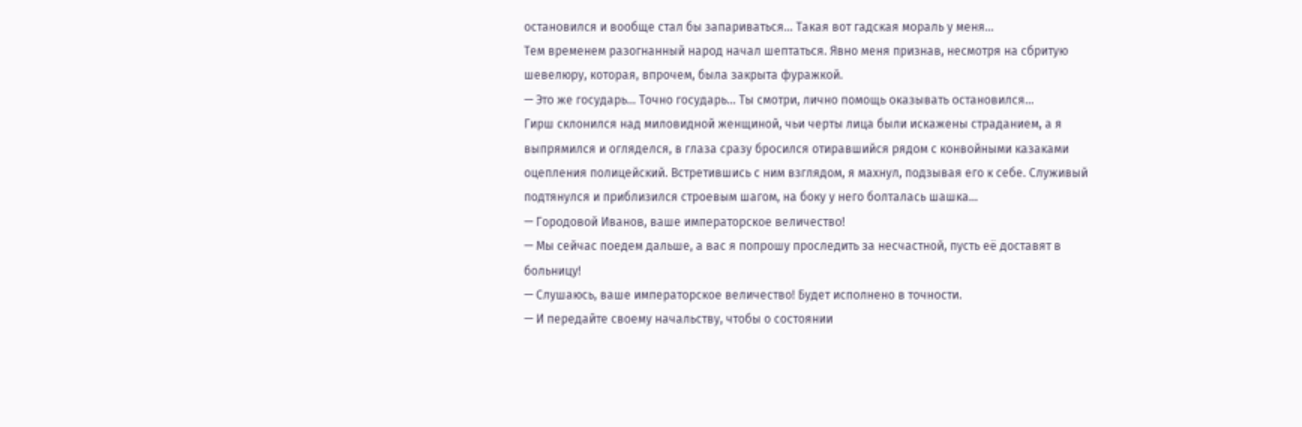остановился и вообще стал бы запариваться… Такая вот гадская мораль у меня…
Тем временем разогнанный народ начал шептаться. Явно меня признав, несмотря на сбритую шевелюру, которая, впрочем, была закрыта фуражкой.
— Это же государь… Точно государь… Ты смотри, лично помощь оказывать остановился…
Гирш склонился над миловидной женщиной, чьи черты лица были искажены страданием, а я выпрямился и огляделся, в глаза сразу бросился отиравшийся рядом с конвойными казаками оцепления полицейский. Встретившись с ним взглядом, я махнул, подзывая его к себе. Служивый подтянулся и приблизился строевым шагом, на боку у него болталась шашка…
— Городовой Иванов, ваше императорское величество!
— Мы сейчас поедем дальше, а вас я попрошу проследить за несчастной, пусть её доставят в больницу!
— Слушаюсь, ваше императорское величество! Будет исполнено в точности.
— И передайте своему начальству, чтобы о состоянии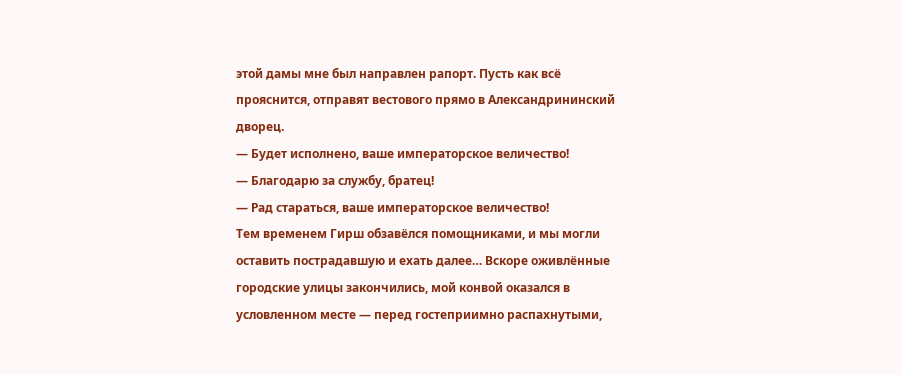этой дамы мне был направлен рапорт. Пусть как всё прояснится, отправят вестового прямо в Александрининский дворец.
— Будет исполнено, ваше императорское величество!
— Благодарю за службу, братец!
— Рад стараться, ваше императорское величество!
Тем временем Гирш обзавёлся помощниками, и мы могли оставить пострадавшую и ехать далее… Вскоре оживлённые городские улицы закончились, мой конвой оказался в условленном месте — перед гостеприимно распахнутыми,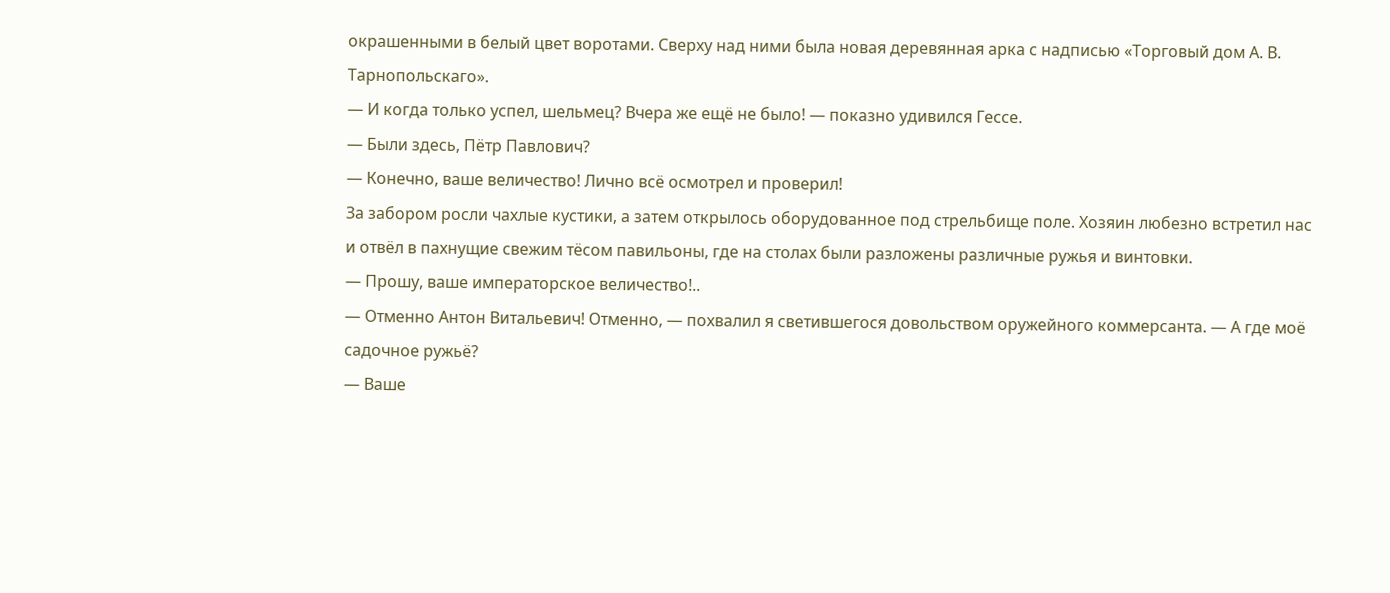окрашенными в белый цвет воротами. Сверху над ними была новая деревянная арка с надписью «Торговый дом А. В. Тарнопольскаго».
— И когда только успел, шельмец? Вчера же ещё не было! — показно удивился Гессе.
— Были здесь, Пётр Павлович?
— Конечно, ваше величество! Лично всё осмотрел и проверил!
За забором росли чахлые кустики, а затем открылось оборудованное под стрельбище поле. Хозяин любезно встретил нас и отвёл в пахнущие свежим тёсом павильоны, где на столах были разложены различные ружья и винтовки.
— Прошу, ваше императорское величество!..
— Отменно Антон Витальевич! Отменно, — похвалил я светившегося довольством оружейного коммерсанта. — А где моё садочное ружьё?
— Ваше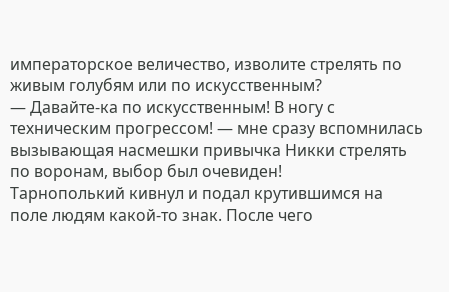императорское величество, изволите стрелять по живым голубям или по искусственным?
— Давайте-ка по искусственным! В ногу с техническим прогрессом! — мне сразу вспомнилась вызывающая насмешки привычка Никки стрелять по воронам, выбор был очевиден!
Тарнополький кивнул и подал крутившимся на поле людям какой-то знак. После чего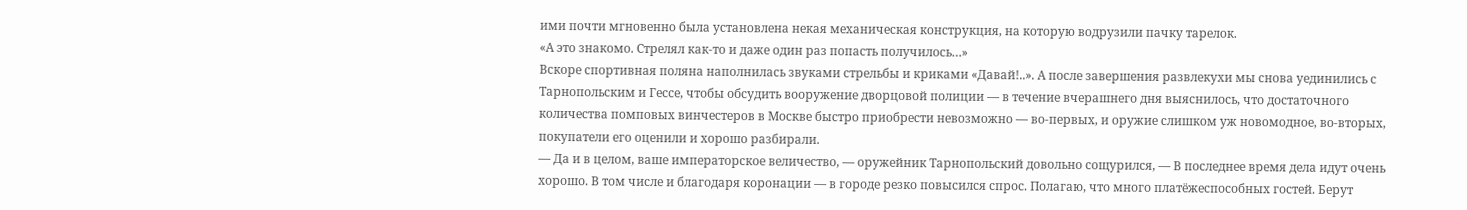ими почти мгновенно была установлена некая механическая конструкция, на которую водрузили пачку тарелок.
«А это знакомо. Стрелял как-то и даже один раз попасть получилось…»
Вскоре спортивная поляна наполнилась звуками стрельбы и криками «Давай!..». А после завершения развлекухи мы снова уединились с Тарнопольским и Гессе, чтобы обсудить вооружение дворцовой полиции — в течение вчерашнего дня выяснилось, что достаточного количества помповых винчестеров в Москве быстро приобрести невозможно — во-первых, и оружие слишком уж новомодное, во-вторых, покупатели его оценили и хорошо разбирали.
— Да и в целом, ваше императорское величество, — оружейник Тарнопольский довольно сощурился, — В последнее время дела идут очень хорошо. В том числе и благодаря коронации — в городе резко повысился спрос. Полагаю, что много платёжеспособных гостей. Берут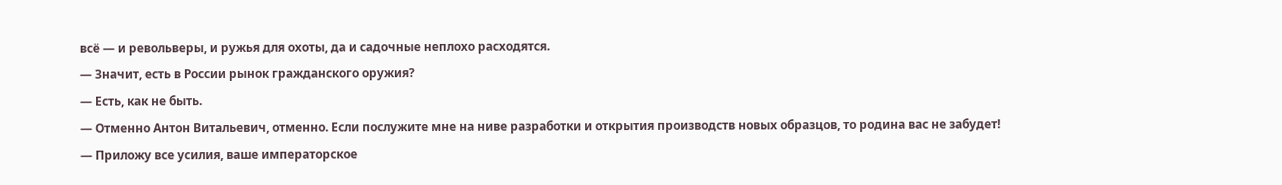всё — и револьверы, и ружья для охоты, да и садочные неплохо расходятся.
— Значит, есть в России рынок гражданского оружия?
— Есть, как не быть.
— Отменно Антон Витальевич, отменно. Если послужите мне на ниве разработки и открытия производств новых образцов, то родина вас не забудет!
— Приложу все усилия, ваше императорское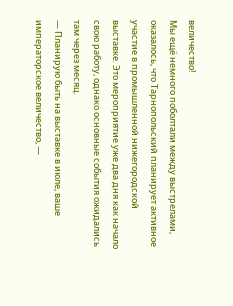величество!
Мы ещё немного поболтали между выстрелами, оказалось, что Тарнопольский планирует активное участие в промышленной нижегородской выставке. Это мероприятие уже два дня как начало свою работу, однако основные события ожидались там через месяц.
— Планирую быть на выставке в июле, ваше императорское величество, —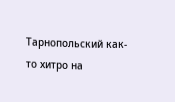Тарнопольский как-то хитро на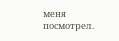меня посмотрел.